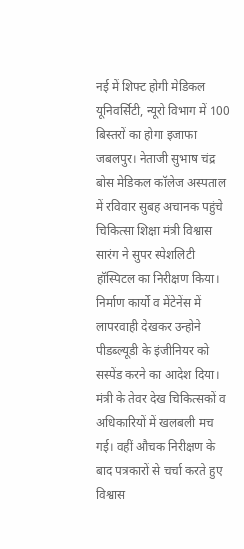नई में शिफ्ट होगी मेडिकल यूनिवर्सिटी, न्यूरो विभाग में 100 बिस्तरों का होगा इजाफा
जबलपुर। नेताजी सुभाष चंद्र बोस मेडिकल कॉलेज अस्पताल में रविवार सुबह अचानक पहुंचे चिकित्सा शिक्षा मंत्री विश्वास सारंग ने सुपर स्पेशलिटी हॉस्पिटल का निरीक्षण किया। निर्माण कार्यो व मेंटेनेंस में लापरवाही देखकर उन्होने पीडब्ल्यूडी के इंजीनियर को सस्पेंड करने का आदेश दिया। मंत्री के तेवर देख चिकित्सकों व अधिकारियों में खलबली मच गई। वहीं औचक निरीक्षण के बाद पत्रकारों से चर्चा करते हुए विश्वास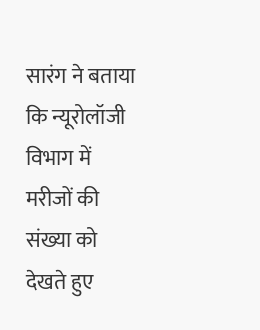सारंग ने बताया कि न्यूरोलॉजी विभाग में मरीजों की संख्या को देखते हुए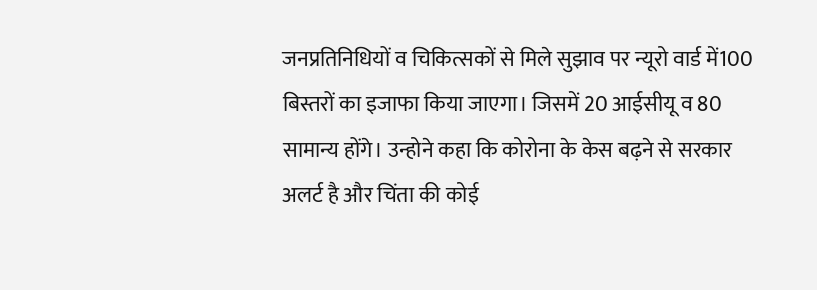जनप्रतिनिधियों व चिकित्सकों से मिले सुझाव पर न्यूरो वार्ड में100 बिस्तरों का इजाफा किया जाएगा। जिसमें 20 आईसीयू व 80 सामान्य होंगे। उन्होने कहा कि कोरोना के केस बढ़ने से सरकार अलर्ट है और चिंता की कोई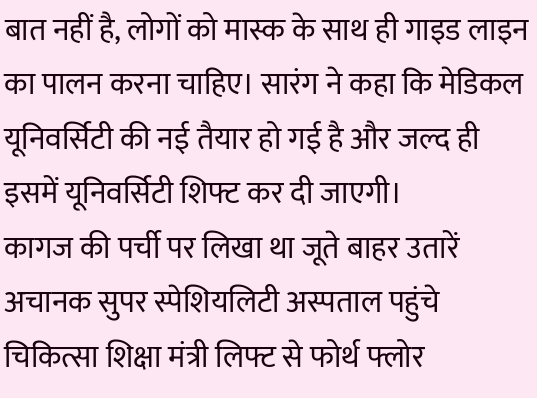बात नहीं है, लोगों को मास्क के साथ ही गाइड लाइन का पालन करना चाहिए। सारंग ने कहा कि मेडिकल यूनिवर्सिटी की नई तैयार हो गई है और जल्द ही इसमें यूनिवर्सिटी शिफ्ट कर दी जाएगी।
कागज की पर्ची पर लिखा था जूते बाहर उतारें
अचानक सुपर स्पेशियलिटी अस्पताल पहुंचे चिकित्सा शिक्षा मंत्री लिफ्ट से फोर्थ फ्लोर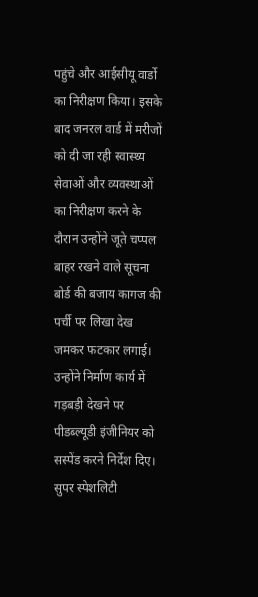पहुंचे और आईसीयू वार्डो का निरीक्षण किया। इसके बाद जनरल वार्ड में मरीजों को दी जा रही स्वास्थ्य सेवाओं और व्यवस्थाओं का निरीक्षण करने के दौरान उन्होंने जूते चप्पल बाहर रखने वाले सूचना बोर्ड की बजाय कागज की पर्ची पर लिखा देख जमकर फटकार लगाई। उन्होंने निर्माण कार्य में गड़बड़ी देखने पर पीडब्ल्यूडी इंजीनियर को सस्पेंड करने निर्देश दिए। सुपर स्पेशलिटी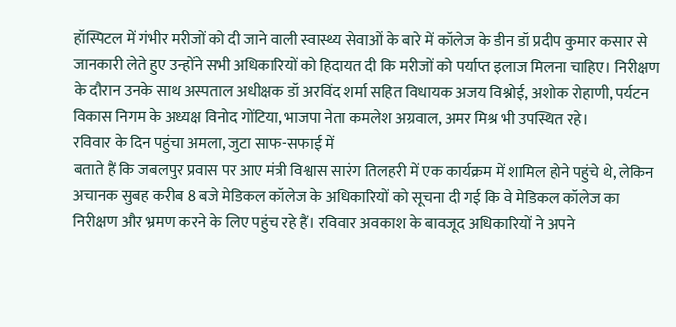हॉस्पिटल में गंभीर मरीजों को दी जाने वाली स्वास्थ्य सेवाओं के बारे में कॉलेज के डीन डॉ प्रदीप कुमार कसार से जानकारी लेते हुए उन्होंने सभी अधिकारियों को हिदायत दी कि मरीजों को पर्याप्त इलाज मिलना चाहिए। निरीक्षण के दौरान उनके साथ अस्पताल अधीक्षक डॉ अरविंद शर्मा सहित विधायक अजय विश्नोई, अशोक रोहाणी, पर्यटन विकास निगम के अध्यक्ष विनोद गोंटिया, भाजपा नेता कमलेश अग्रवाल, अमर मिश्र भी उपस्थित रहे।
रविवार के दिन पहुंचा अमला, जुटा साफ-सफाई में
बताते हैं कि जबलपुर प्रवास पर आए मंत्री विश्वास सारंग तिलहरी में एक कार्यक्रम में शामिल होने पहुंचे थे, लेकिन अचानक सुबह करीब 8 बजे मेडिकल कॉलेज के अधिकारियों को सूचना दी गई कि वे मेडिकल कॉलेज का निरीक्षण और भ्रमण करने के लिए पहुंच रहे हैं। रविवार अवकाश के बावजूद अधिकारियों ने अपने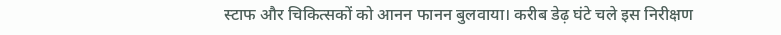स्टाफ और चिकित्सकों को आनन फानन बुलवाया। करीब डेढ़ घंटे चले इस निरीक्षण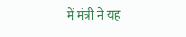में मंत्री ने यह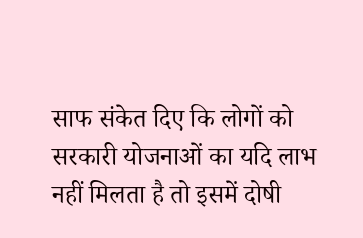साफ संकेत दिए कि लोगों को सरकारी योजनाओं का यदि लाभ नहीं मिलता है तो इसमें दोषी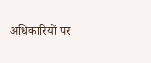अधिकारियों पर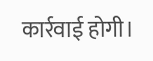कार्रवाई होगी।